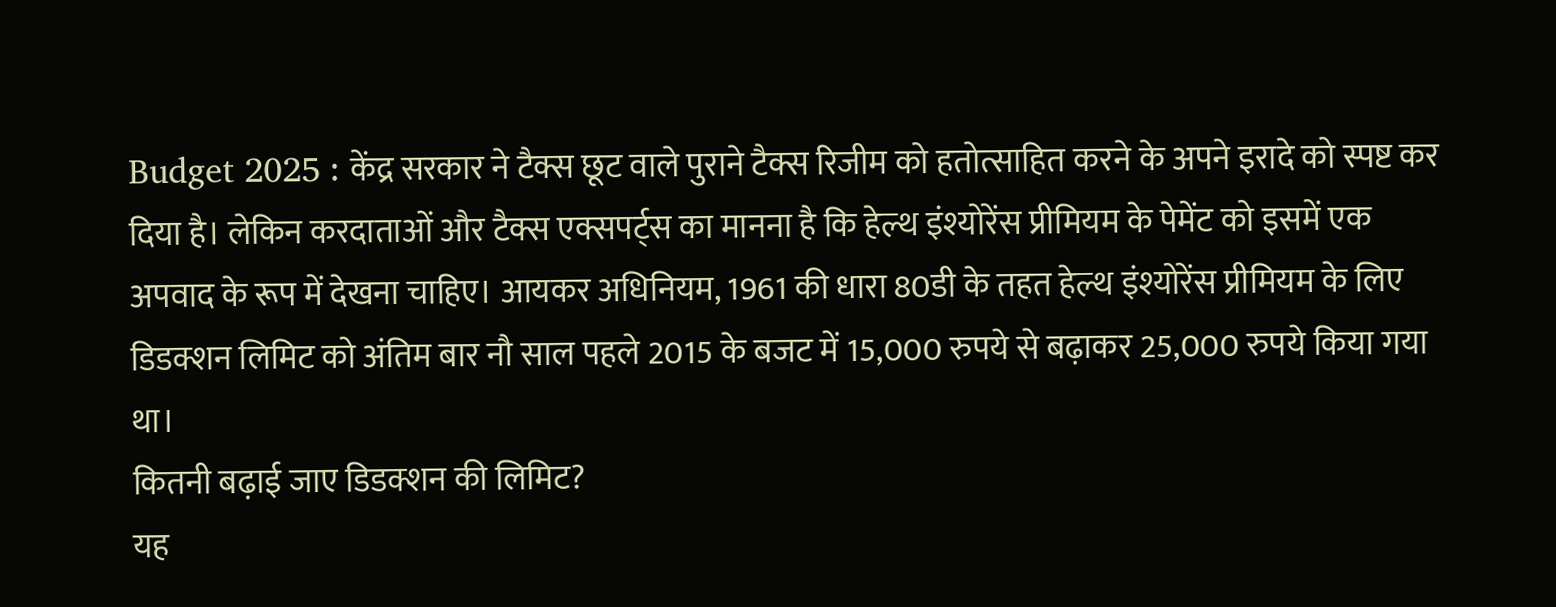Budget 2025 : केंद्र सरकार ने टैक्स छूट वाले पुराने टैक्स रिजीम को हतोत्साहित करने के अपने इरादे को स्पष्ट कर दिया है। लेकिन करदाताओं और टैक्स एक्सपर्ट्स का मानना है कि हेल्थ इंश्योरेंस प्रीमियम के पेमेंट को इसमें एक अपवाद के रूप में देखना चाहिए। आयकर अधिनियम, 1961 की धारा 80डी के तहत हेल्थ इंश्योरेंस प्रीमियम के लिए डिडक्शन लिमिट को अंतिम बार नौ साल पहले 2015 के बजट में 15,000 रुपये से बढ़ाकर 25,000 रुपये किया गया था।
कितनी बढ़ाई जाए डिडक्शन की लिमिट?
यह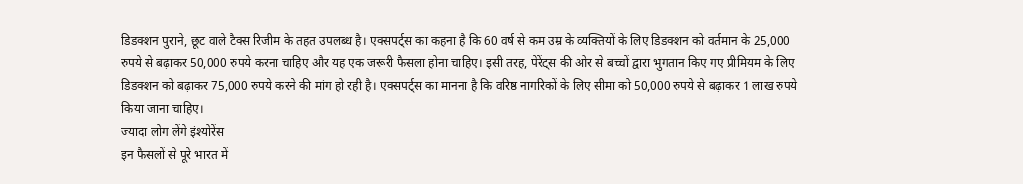डिडक्शन पुराने, छूट वाले टैक्स रिजीम के तहत उपलब्ध है। एक्सपर्ट्स का कहना है कि 60 वर्ष से कम उम्र के व्यक्तियों के लिए डिडक्शन को वर्तमान के 25,000 रुपये से बढ़ाकर 50,000 रुपये करना चाहिए और यह एक जरूरी फैसला होना चाहिए। इसी तरह, पेरेंट्स की ओर से बच्चों द्वारा भुगतान किए गए प्रीमियम के लिए डिडक्शन को बढ़ाकर 75,000 रुपये करने की मांग हो रही है। एक्सपर्ट्स का मानना है कि वरिष्ठ नागरिकों के लिए सीमा को 50,000 रुपये से बढ़ाकर 1 लाख रुपये किया जाना चाहिए।
ज्यादा लोग लेंगे इंश्योरेंस
इन फैसलों से पूरे भारत में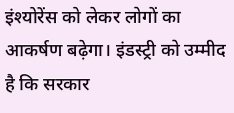इंश्योरेंस को लेकर लोगों का आकर्षण बढ़ेगा। इंडस्ट्री को उम्मीद है कि सरकार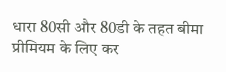धारा 80सी और 80डी के तहत बीमा प्रीमियम के लिए कर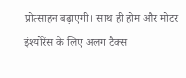प्रोत्साहन बढ़ाएगी। साथ ही होम और मोटर इंश्योरेंस के लिए अलग टैक्स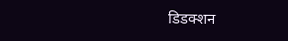डिडक्शन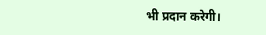भी प्रदान करेगी।